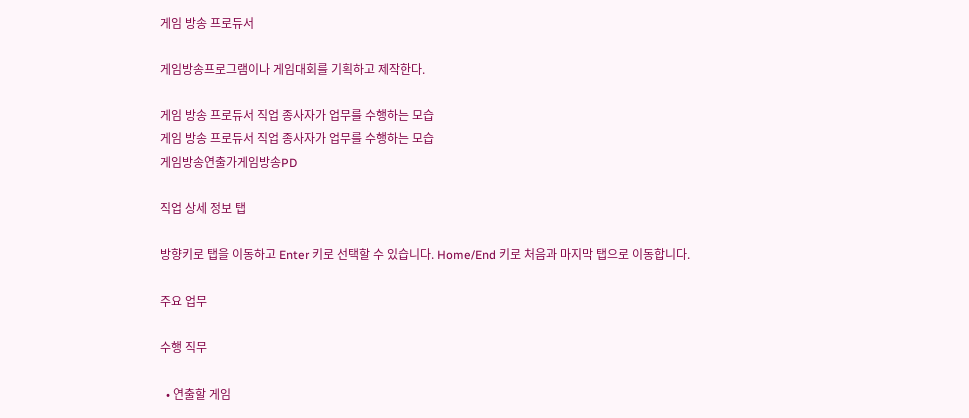게임 방송 프로듀서

게임방송프로그램이나 게임대회를 기획하고 제작한다.

게임 방송 프로듀서 직업 종사자가 업무를 수행하는 모습
게임 방송 프로듀서 직업 종사자가 업무를 수행하는 모습
게임방송연출가게임방송PD

직업 상세 정보 탭

방향키로 탭을 이동하고 Enter 키로 선택할 수 있습니다. Home/End 키로 처음과 마지막 탭으로 이동합니다.

주요 업무

수행 직무

  • 연출할 게임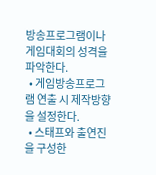방송프로그램이나 게임대회의 성격을 파악한다.
  • 게임방송프로그램 연출 시 제작방향을 설정한다.
  • 스태프와 출연진을 구성한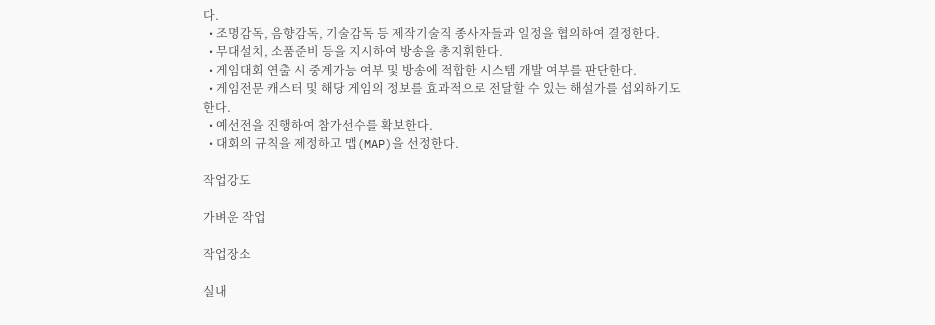다.
  • 조명감독, 음향감독, 기술감독 등 제작기술직 종사자들과 일정을 협의하여 결정한다.
  • 무대설치, 소품준비 등을 지시하여 방송을 총지휘한다.
  • 게임대회 연출 시 중계가능 여부 및 방송에 적합한 시스템 개발 여부를 판단한다.
  • 게임전문 캐스터 및 해당 게임의 정보를 효과적으로 전달할 수 있는 해설가를 섭외하기도 한다.
  • 예선전을 진행하여 참가선수를 확보한다.
  • 대회의 규칙을 제정하고 맵(MAP)을 선정한다.

작업강도

가벼운 작업

작업장소

실내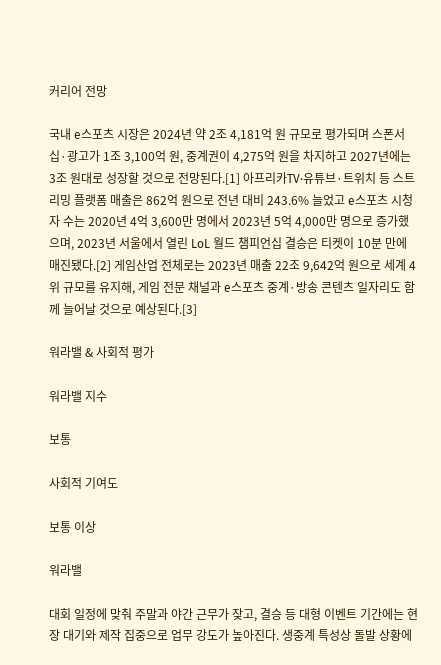커리어 전망

국내 e스포츠 시장은 2024년 약 2조 4,181억 원 규모로 평가되며 스폰서십·광고가 1조 3,100억 원, 중계권이 4,275억 원을 차지하고 2027년에는 3조 원대로 성장할 것으로 전망된다.[1] 아프리카TV·유튜브·트위치 등 스트리밍 플랫폼 매출은 862억 원으로 전년 대비 243.6% 늘었고 e스포츠 시청자 수는 2020년 4억 3,600만 명에서 2023년 5억 4,000만 명으로 증가했으며, 2023년 서울에서 열린 LoL 월드 챔피언십 결승은 티켓이 10분 만에 매진됐다.[2] 게임산업 전체로는 2023년 매출 22조 9,642억 원으로 세계 4위 규모를 유지해, 게임 전문 채널과 e스포츠 중계·방송 콘텐츠 일자리도 함께 늘어날 것으로 예상된다.[3]

워라밸 & 사회적 평가

워라밸 지수

보통

사회적 기여도

보통 이상

워라밸

대회 일정에 맞춰 주말과 야간 근무가 잦고, 결승 등 대형 이벤트 기간에는 현장 대기와 제작 집중으로 업무 강도가 높아진다. 생중계 특성상 돌발 상황에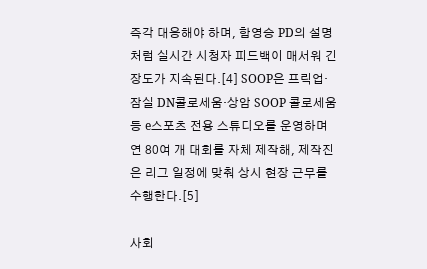즉각 대응해야 하며, 함영승 PD의 설명처럼 실시간 시청자 피드백이 매서워 긴장도가 지속된다.[4] SOOP은 프릭업·잠실 DN콜로세움·상암 SOOP 콜로세움 등 e스포츠 전용 스튜디오를 운영하며 연 80여 개 대회를 자체 제작해, 제작진은 리그 일정에 맞춰 상시 현장 근무를 수행한다.[5]

사회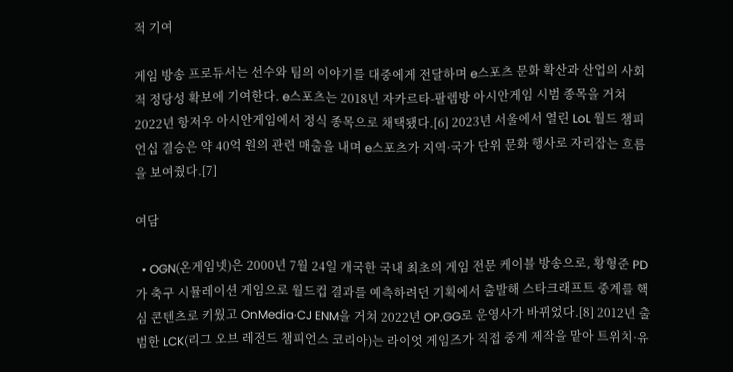적 기여

게임 방송 프로듀서는 선수와 팀의 이야기를 대중에게 전달하며 e스포츠 문화 확산과 산업의 사회적 정당성 확보에 기여한다. e스포츠는 2018년 자카르타-팔렘방 아시안게임 시범 종목을 거쳐 2022년 항저우 아시안게임에서 정식 종목으로 채택됐다.[6] 2023년 서울에서 열린 LoL 월드 챔피언십 결승은 약 40억 원의 관련 매출을 내며 e스포츠가 지역·국가 단위 문화 행사로 자리잡는 흐름을 보여줬다.[7]

여담

  • OGN(온게임넷)은 2000년 7월 24일 개국한 국내 최초의 게임 전문 케이블 방송으로, 황형준 PD가 축구 시뮬레이션 게임으로 월드컵 결과를 예측하려던 기획에서 출발해 스타크래프트 중계를 핵심 콘텐츠로 키웠고 OnMedia·CJ ENM을 거쳐 2022년 OP.GG로 운영사가 바뀌었다.[8] 2012년 출범한 LCK(리그 오브 레전드 챔피언스 코리아)는 라이엇 게임즈가 직접 중계 제작을 맡아 트위치·유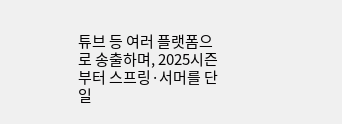튜브 등 여러 플랫폼으로 송출하며, 2025시즌부터 스프링·서머를 단일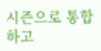시즌으로 통합하고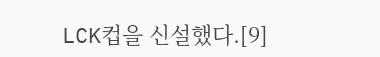LCK컵을 신설했다.[9]